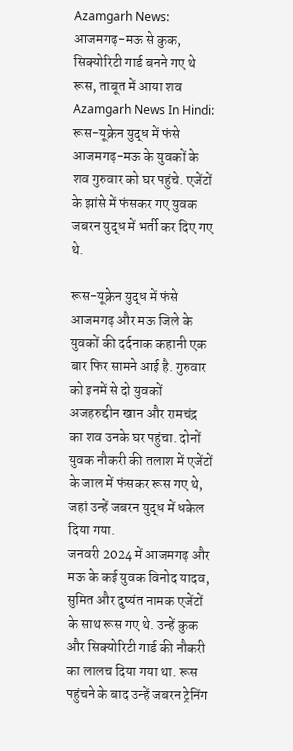Azamgarh News: आजमगढ़-मऊ से कुक, सिक्योरिटी गार्ड बनने गए थे रूस, ताबूत में आया शव
Azamgarh News In Hindi: रूस-यूक्रेन युद्ध में फंसे आजमगढ़-मऊ के युवकों के शव गुरुवार को घर पहुंचे. एजेंटों के झांसे में फंसकर गए युवक जबरन युद्ध में भर्ती कर दिए गए थे.

रूस-यूक्रेन युद्ध में फंसे आजमगढ़ और मऊ जिले के युवकों की दर्दनाक कहानी एक बार फिर सामने आई है. गुरुवार को इनमें से दो युवकों अजहरुद्दीन खान और रामचंद्र का शव उनके घर पहुंचा. दोनों युवक नौकरी की तलाश में एजेंटों के जाल में फंसकर रूस गए थे, जहां उन्हें जबरन युद्ध में धकेल दिया गया.
जनवरी 2024 में आजमगढ़ और मऊ के कई युवक विनोद यादव, सुमित और दुष्यंत नामक एजेंटों के साथ रूस गए थे. उन्हें कुक और सिक्योरिटी गार्ड की नौकरी का लालच दिया गया था. रूस पहुंचने के बाद उन्हें जबरन ट्रेनिंग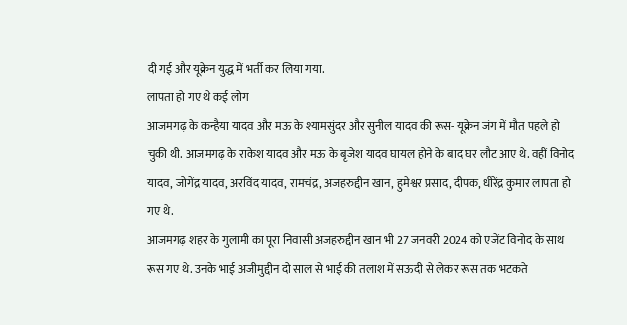दी गई और यूक्रेन युद्ध में भर्ती कर लिया गया.
लापता हो गए थे कई लोग
आजमगढ़ के कन्हैया यादव और मऊ के श्यामसुंदर और सुनील यादव की रूस- यूक्रेन जंग में मौत पहले हो चुकी थी. आजमगढ़ के राकेश यादव और मऊ के बृजेश यादव घायल होने के बाद घर लौट आए थे. वहीं विनोद यादव, जोगेंद्र यादव, अरविंद यादव, रामचंद्र, अजहरुद्दीन खान, हुमेश्वर प्रसाद, दीपक, धीरेंद्र कुमार लापता हो गए थे.
आजमगढ़ शहर के गुलामी का पूरा निवासी अजहरुद्दीन खान भी 27 जनवरी 2024 को एजेंट विनोद के साथ रूस गए थे. उनके भाई अजीमुद्दीन दो साल से भाई की तलाश में सऊदी से लेकर रूस तक भटकते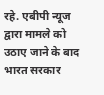रहे. एबीपी न्यूज द्वारा मामले को उठाए जाने के बाद भारत सरकार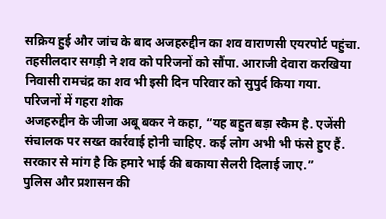सक्रिय हुई और जांच के बाद अजहरुद्दीन का शव वाराणसी एयरपोर्ट पहुंचा. तहसीलदार सगड़ी ने शव को परिजनों को सौंपा. आराजी देवारा करखिया निवासी रामचंद्र का शव भी इसी दिन परिवार को सुपुर्द किया गया.
परिजनों में गहरा शोक
अजहरुद्दीन के जीजा अबू बकर ने कहा, “यह बहुत बड़ा स्कैम है. एजेंसी संचालक पर सख्त कार्रवाई होनी चाहिए. कई लोग अभी भी फंसे हुए हैं. सरकार से मांग है कि हमारे भाई की बकाया सैलरी दिलाई जाए.”
पुलिस और प्रशासन की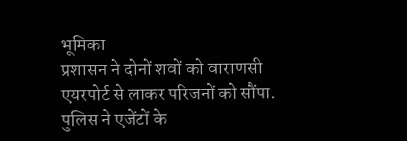भूमिका
प्रशासन ने दोनों शवों को वाराणसी एयरपोर्ट से लाकर परिजनों को सौंपा. पुलिस ने एजेंटों के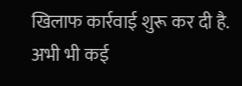खिलाफ कार्रवाई शुरू कर दी है. अभी भी कई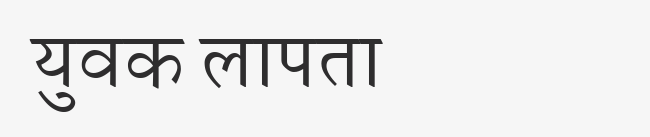युवक लापता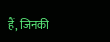हैं, जिनकी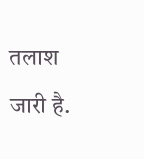तलाश जारी है.